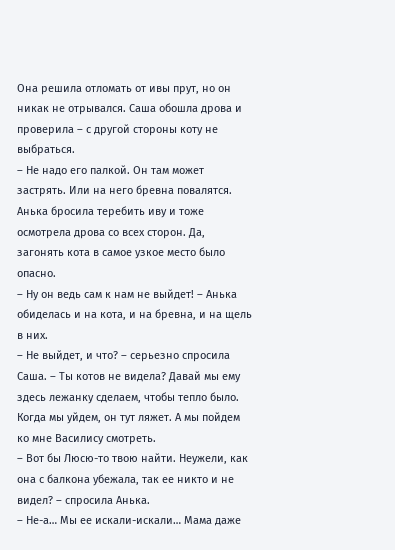Она решила отломать от ивы прут, но он никак не отрывался. Саша обошла дрова и проверила – с другой стороны коту не выбраться.
– Не надо его палкой. Он там может застрять. Или на него бревна повалятся.
Анька бросила теребить иву и тоже осмотрела дрова со всех сторон. Да, загонять кота в самое узкое место было опасно.
– Ну он ведь сам к нам не выйдет! – Анька обиделась и на кота, и на бревна, и на щель в них.
– Не выйдет, и что? – серьезно спросила Саша. – Ты котов не видела? Давай мы ему здесь лежанку сделаем, чтобы тепло было. Когда мы уйдем, он тут ляжет. А мы пойдем ко мне Василису смотреть.
– Вот бы Люсю-то твою найти. Неужели, как она с балкона убежала, так ее никто и не видел? – спросила Анька.
– Не-а… Мы ее искали-искали… Мама даже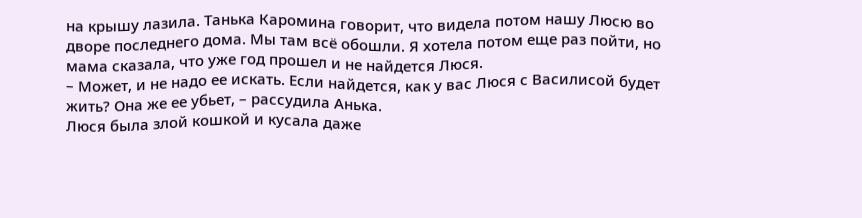на крышу лазила. Танька Каромина говорит, что видела потом нашу Люсю во дворе последнего дома. Мы там всё обошли. Я хотела потом еще раз пойти, но мама сказала, что уже год прошел и не найдется Люся.
– Может, и не надо ее искать. Если найдется, как у вас Люся с Василисой будет жить? Она же ее убьет, – рассудила Анька.
Люся была злой кошкой и кусала даже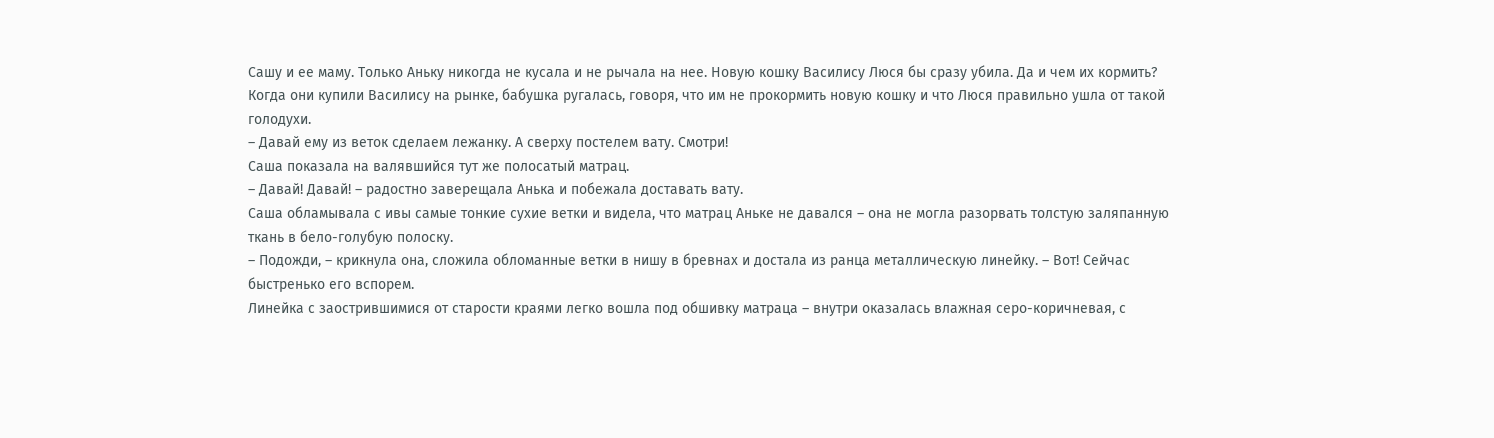Сашу и ее маму. Только Аньку никогда не кусала и не рычала на нее. Новую кошку Василису Люся бы сразу убила. Да и чем их кормить? Когда они купили Василису на рынке, бабушка ругалась, говоря, что им не прокормить новую кошку и что Люся правильно ушла от такой голодухи.
– Давай ему из веток сделаем лежанку. А сверху постелем вату. Смотри!
Саша показала на валявшийся тут же полосатый матрац.
– Давай! Давай! – радостно заверещала Анька и побежала доставать вату.
Саша обламывала с ивы самые тонкие сухие ветки и видела, что матрац Аньке не давался – она не могла разорвать толстую заляпанную ткань в бело-голубую полоску.
– Подожди, – крикнула она, сложила обломанные ветки в нишу в бревнах и достала из ранца металлическую линейку. – Вот! Сейчас быстренько его вспорем.
Линейка с заострившимися от старости краями легко вошла под обшивку матраца – внутри оказалась влажная серо-коричневая, с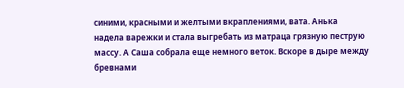синими, красными и желтыми вкраплениями, вата. Анька надела варежки и стала выгребать из матраца грязную пеструю массу. А Саша собрала еще немного веток. Вскоре в дыре между бревнами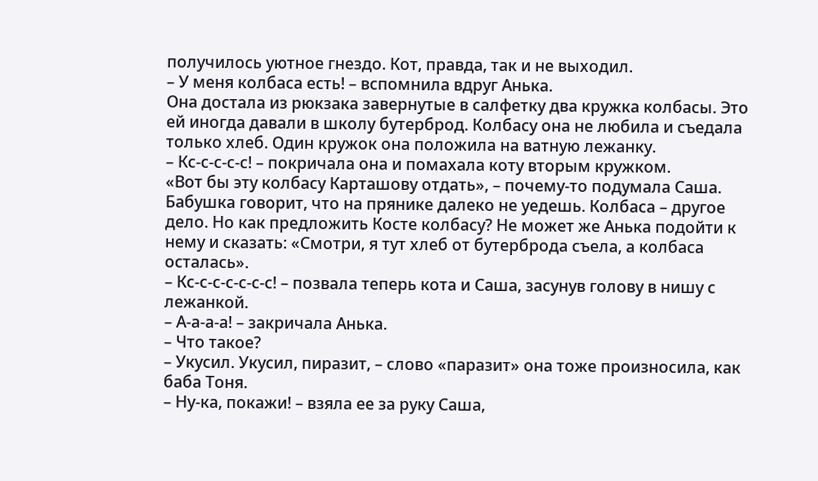получилось уютное гнездо. Кот, правда, так и не выходил.
– У меня колбаса есть! – вспомнила вдруг Анька.
Она достала из рюкзака завернутые в салфетку два кружка колбасы. Это ей иногда давали в школу бутерброд. Колбасу она не любила и съедала только хлеб. Один кружок она положила на ватную лежанку.
– Кс-с-с-с-с! – покричала она и помахала коту вторым кружком.
«Вот бы эту колбасу Карташову отдать», – почему-то подумала Саша. Бабушка говорит, что на прянике далеко не уедешь. Колбаса – другое дело. Но как предложить Косте колбасу? Не может же Анька подойти к нему и сказать: «Смотри, я тут хлеб от бутерброда съела, а колбаса осталась».
– Кс-с-с-с-с-с-с! – позвала теперь кота и Саша, засунув голову в нишу с лежанкой.
– А-а-а-а! – закричала Анька.
– Что такое?
– Укусил. Укусил, пиразит, – слово «паразит» она тоже произносила, как баба Тоня.
– Ну-ка, покажи! – взяла ее за руку Саша,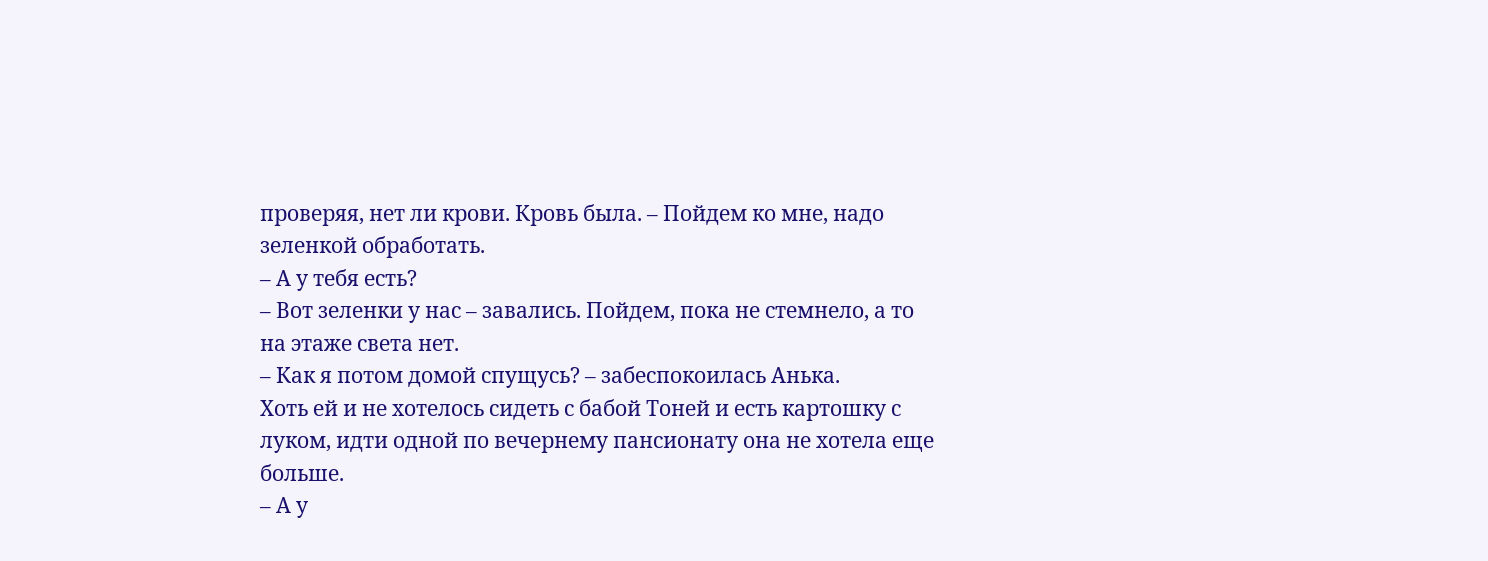проверяя, нет ли крови. Кровь была. – Пойдем ко мне, надо зеленкой обработать.
– А у тебя есть?
– Вот зеленки у нас – завались. Пойдем, пока не стемнело, а то на этаже света нет.
– Как я потом домой спущусь? – забеспокоилась Анька.
Хоть ей и не хотелось сидеть с бабой Тоней и есть картошку с луком, идти одной по вечернему пансионату она не хотела еще больше.
– А у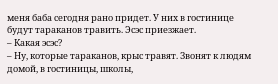меня баба сегодня рано придет. У них в гостинице будут тараканов травить. Эсэс приезжает.
– Какая эсэс?
– Ну, которые тараканов, крыс травят. Звонят к людям домой, в гостиницы, школы,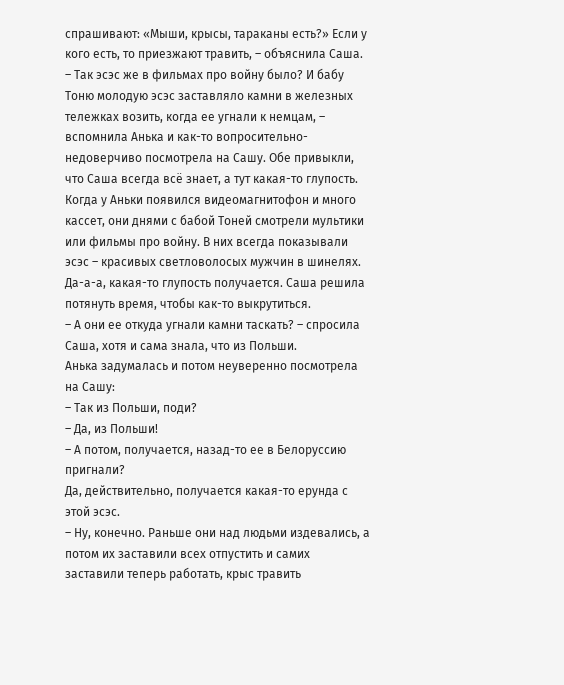спрашивают: «Мыши, крысы, тараканы есть?» Если у кого есть, то приезжают травить, – объяснила Саша.
– Так эсэс же в фильмах про войну было? И бабу Тоню молодую эсэс заставляло камни в железных тележках возить, когда ее угнали к немцам, – вспомнила Анька и как-то вопросительно-недоверчиво посмотрела на Сашу. Обе привыкли, что Саша всегда всё знает, а тут какая-то глупость. Когда у Аньки появился видеомагнитофон и много кассет, они днями с бабой Тоней смотрели мультики или фильмы про войну. В них всегда показывали эсэс – красивых светловолосых мужчин в шинелях. Да-а-а, какая-то глупость получается. Саша решила потянуть время, чтобы как-то выкрутиться.
– А они ее откуда угнали камни таскать? – спросила Саша, хотя и сама знала, что из Польши.
Анька задумалась и потом неуверенно посмотрела на Сашу:
– Так из Польши, поди?
– Да, из Польши!
– А потом, получается, назад-то ее в Белоруссию пригнали?
Да, действительно, получается какая-то ерунда с этой эсэс.
– Ну, конечно. Раньше они над людьми издевались, а потом их заставили всех отпустить и самих заставили теперь работать, крыс травить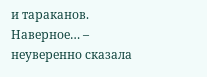и тараканов. Наверное… – неуверенно сказала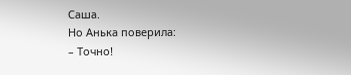Саша.
Но Анька поверила:
– Точно!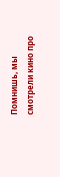Помнишь, мы смотрели кино про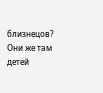близнецов? Они же там детей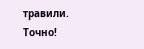травили. Точно!